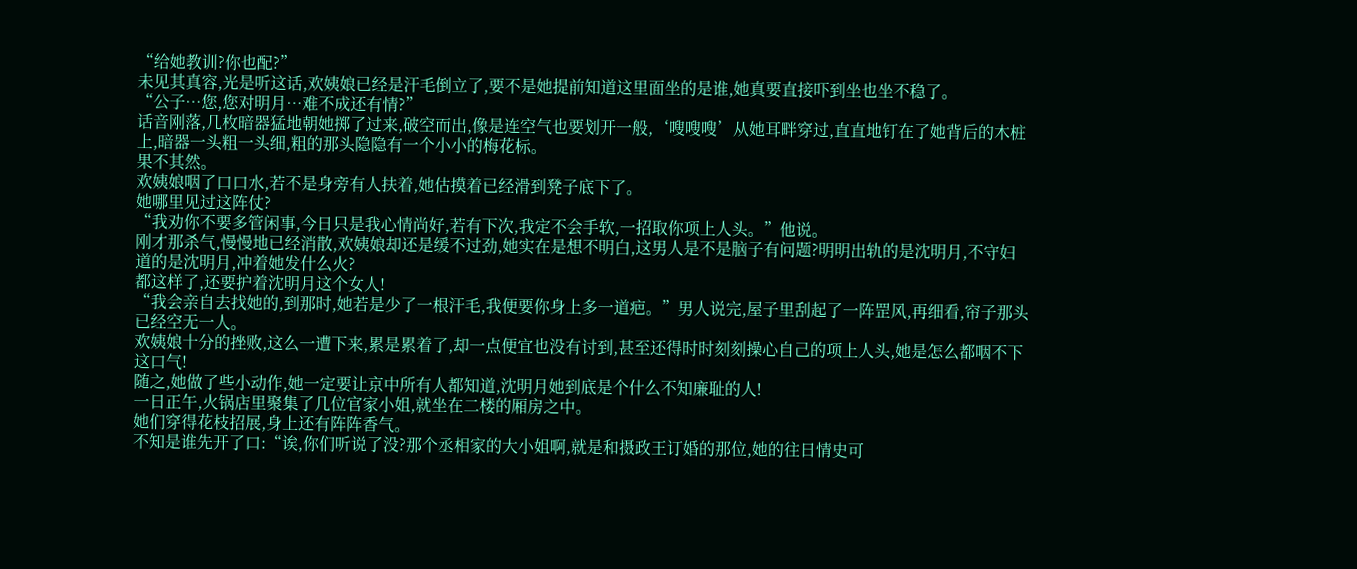“给她教训?你也配?”
未见其真容,光是听这话,欢姨娘已经是汗毛倒立了,要不是她提前知道这里面坐的是谁,她真要直接吓到坐也坐不稳了。
“公子…您,您对明月…难不成还有情?”
话音刚落,几枚暗器猛地朝她掷了过来,破空而出,像是连空气也要划开一般,‘嗖嗖嗖’从她耳畔穿过,直直地钉在了她背后的木桩上,暗器一头粗一头细,粗的那头隐隐有一个小小的梅花标。
果不其然。
欢姨娘咽了口口水,若不是身旁有人扶着,她估摸着已经滑到凳子底下了。
她哪里见过这阵仗?
“我劝你不要多管闲事,今日只是我心情尚好,若有下次,我定不会手软,一招取你项上人头。”他说。
刚才那杀气,慢慢地已经消散,欢姨娘却还是缓不过劲,她实在是想不明白,这男人是不是脑子有问题?明明出轨的是沈明月,不守妇道的是沈明月,冲着她发什么火?
都这样了,还要护着沈明月这个女人!
“我会亲自去找她的,到那时,她若是少了一根汗毛,我便要你身上多一道疤。”男人说完,屋子里刮起了一阵罡风,再细看,帘子那头已经空无一人。
欢姨娘十分的挫败,这么一遭下来,累是累着了,却一点便宜也没有讨到,甚至还得时时刻刻操心自己的项上人头,她是怎么都咽不下这口气!
随之,她做了些小动作,她一定要让京中所有人都知道,沈明月她到底是个什么不知廉耻的人!
一日正午,火锅店里聚集了几位官家小姐,就坐在二楼的厢房之中。
她们穿得花枝招展,身上还有阵阵香气。
不知是谁先开了口:“诶,你们听说了没?那个丞相家的大小姐啊,就是和摄政王订婚的那位,她的往日情史可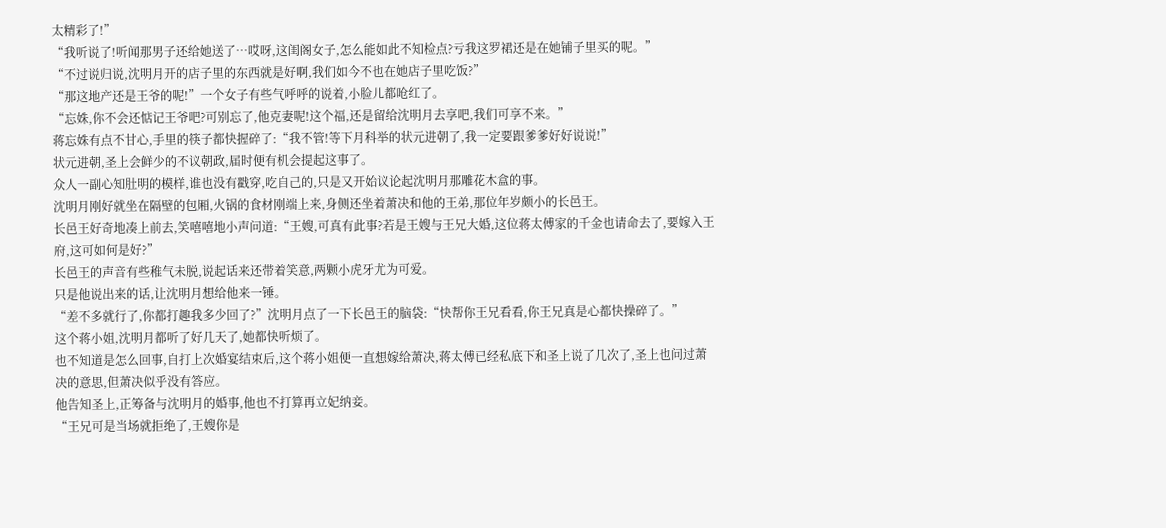太精彩了!”
“我听说了!听闻那男子还给她送了…哎呀,这闺阁女子,怎么能如此不知检点?亏我这罗裙还是在她铺子里买的呢。”
“不过说归说,沈明月开的店子里的东西就是好啊,我们如今不也在她店子里吃饭?”
“那这地产还是王爷的呢!”一个女子有些气呼呼的说着,小脸儿都呛红了。
“忘姝,你不会还惦记王爷吧?可别忘了,他克妻呢!这个福,还是留给沈明月去享吧,我们可享不来。”
蒋忘姝有点不甘心,手里的筷子都快握碎了:“我不管!等下月科举的状元进朝了,我一定要跟爹爹好好说说!”
状元进朝,圣上会鲜少的不议朝政,届时便有机会提起这事了。
众人一副心知肚明的模样,谁也没有戳穿,吃自己的,只是又开始议论起沈明月那雕花木盒的事。
沈明月刚好就坐在隔壁的包厢,火锅的食材刚端上来,身侧还坐着萧决和他的王弟,那位年岁颇小的长邑王。
长邑王好奇地凑上前去,笑嘻嘻地小声问道:“王嫂,可真有此事?若是王嫂与王兄大婚,这位蒋太傅家的千金也请命去了,要嫁入王府,这可如何是好?”
长邑王的声音有些稚气未脱,说起话来还带着笑意,两颗小虎牙尤为可爱。
只是他说出来的话,让沈明月想给他来一锤。
“差不多就行了,你都打趣我多少回了?”沈明月点了一下长邑王的脑袋:“快帮你王兄看看,你王兄真是心都快操碎了。”
这个蒋小姐,沈明月都听了好几天了,她都快听烦了。
也不知道是怎么回事,自打上次婚宴结束后,这个蒋小姐便一直想嫁给萧决,蒋太傅已经私底下和圣上说了几次了,圣上也问过萧决的意思,但萧决似乎没有答应。
他告知圣上,正筹备与沈明月的婚事,他也不打算再立妃纳妾。
“王兄可是当场就拒绝了,王嫂你是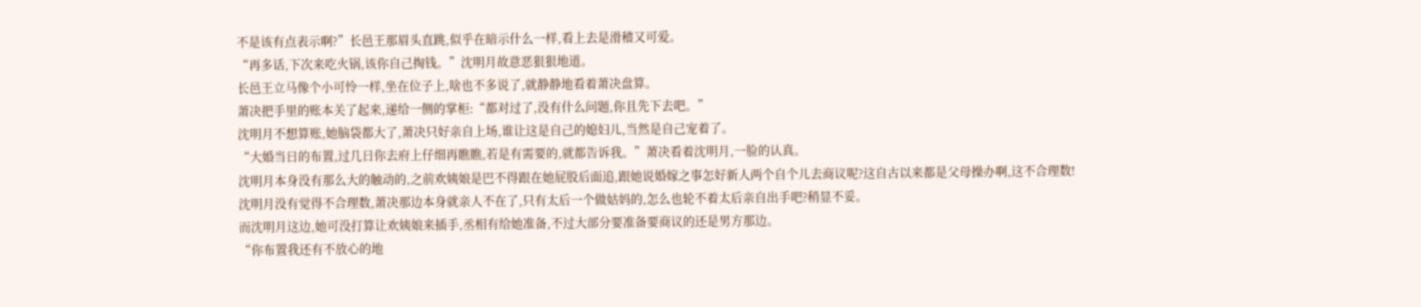不是该有点表示啊?”长邑王那眉头直跳,似乎在暗示什么一样,看上去是滑稽又可爱。
“再多话,下次来吃火锅,该你自己掏钱。”沈明月故意恶狠狠地道。
长邑王立马像个小可怜一样,坐在位子上,啥也不多说了,就静静地看着萧决盘算。
萧决把手里的账本关了起来,递给一侧的掌柜:“都对过了,没有什么问题,你且先下去吧。”
沈明月不想算账,她脑袋都大了,萧决只好亲自上场,谁让这是自己的媳妇儿,当然是自己宠着了。
“大婚当日的布置,过几日你去府上仔细再瞧瞧,若是有需要的,就都告诉我。”萧决看着沈明月,一脸的认真。
沈明月本身没有那么大的触动的,之前欢姨娘是巴不得跟在她屁股后面追,跟她说婚嫁之事怎好新人两个自个儿去商议呢?这自古以来都是父母操办啊,这不合理数!
沈明月没有觉得不合理数,萧决那边本身就亲人不在了,只有太后一个做姑妈的,怎么也轮不着太后亲自出手吧?稍显不妥。
而沈明月这边,她可没打算让欢姨娘来插手,丞相有给她准备,不过大部分要准备要商议的还是男方那边。
“你布置我还有不放心的地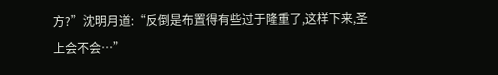方?”沈明月道:“反倒是布置得有些过于隆重了,这样下来,圣上会不会…”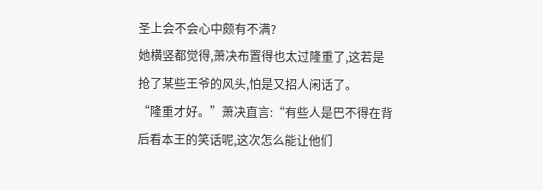圣上会不会心中颇有不满?
她横竖都觉得,萧决布置得也太过隆重了,这若是抢了某些王爷的风头,怕是又招人闲话了。
“隆重才好。”萧决直言:“有些人是巴不得在背后看本王的笑话呢,这次怎么能让他们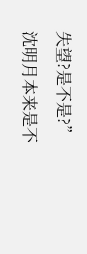失望?是不是?”
沈明月本来是不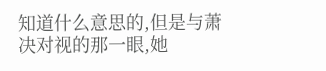知道什么意思的,但是与萧决对视的那一眼,她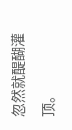忽然就醍醐灌顶。